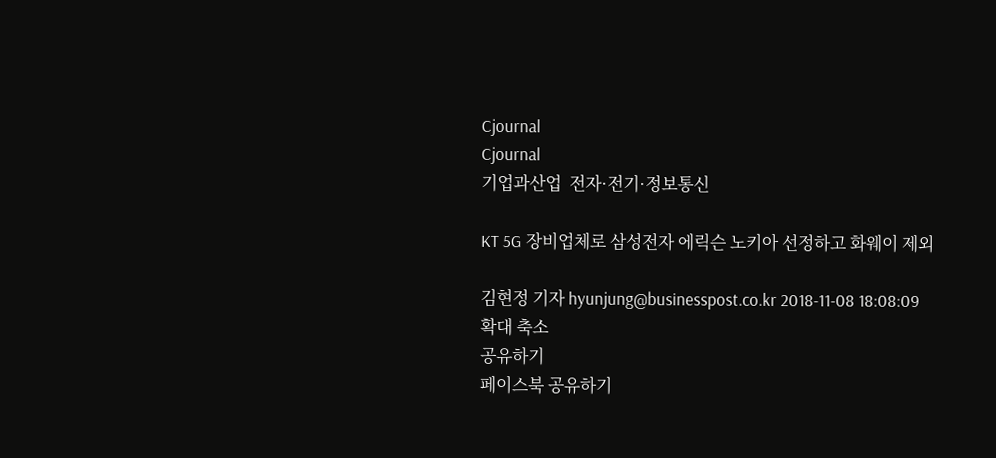Cjournal
Cjournal
기업과산업  전자·전기·정보통신

KT 5G 장비업체로 삼성전자 에릭슨 노키아 선정하고 화웨이 제외

김현정 기자 hyunjung@businesspost.co.kr 2018-11-08 18:08:09
확대 축소
공유하기
페이스북 공유하기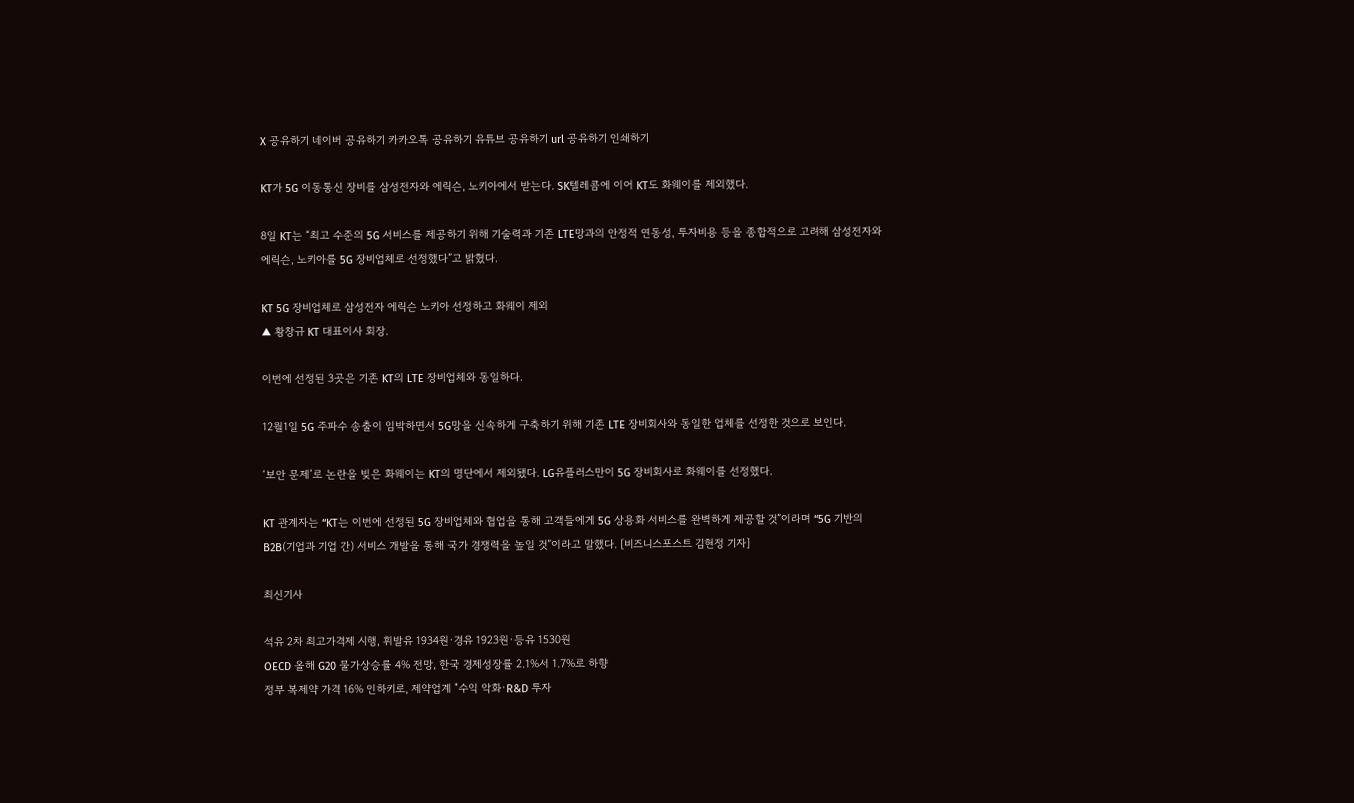X 공유하기 네이버 공유하기 카카오톡 공유하기 유튜브 공유하기 url 공유하기 인쇄하기

KT가 5G 이동통신 장비를 삼성전자와 에릭슨, 노키아에서 받는다. SK텔레콤에 이어 KT도 화웨이를 제외했다.

8일 KT는 “최고 수준의 5G 서비스를 제공하기 위해 기술력과 기존 LTE망과의 안정적 연동성, 투자비용 등을 종합적으로 고려해 삼성전자와 에릭슨, 노키아를 5G 장비업체로 선정했다”고 밝혔다.

KT 5G 장비업체로 삼성전자 에릭슨 노키아 선정하고 화웨이 제외
▲ 황창규 KT 대표이사 회장.

이번에 선정된 3곳은 기존 KT의 LTE 장비업체와 동일하다.

12월1일 5G 주파수 송출이 임박하면서 5G망을 신속하게 구축하기 위해 기존 LTE 장비회사와 동일한 업체를 선정한 것으로 보인다.

‘보안 문제’로 논란을 빚은 화웨이는 KT의 명단에서 제외됐다. LG유플러스만이 5G 장비회사로 화웨이를 선정했다.

KT 관계자는 “KT는 이번에 선정된 5G 장비업체와 협업을 통해 고객들에게 5G 상용화 서비스를 완벽하게 제공할 것”이라며 “5G 기반의 B2B(기업과 기업 간) 서비스 개발을 통해 국가 경쟁력을 높일 것”이라고 말했다. [비즈니스포스트 김현정 기자]

최신기사

석유 2차 최고가격제 시행, 휘발유 1934원·경유 1923원·등유 1530원
OECD 올해 G20 물가상승률 4% 전망, 한국 경제성장률 2.1%서 1.7%로 하향
정부 복제약 가격 16% 인하키로, 제약업계 "수익 악화·R&D 투자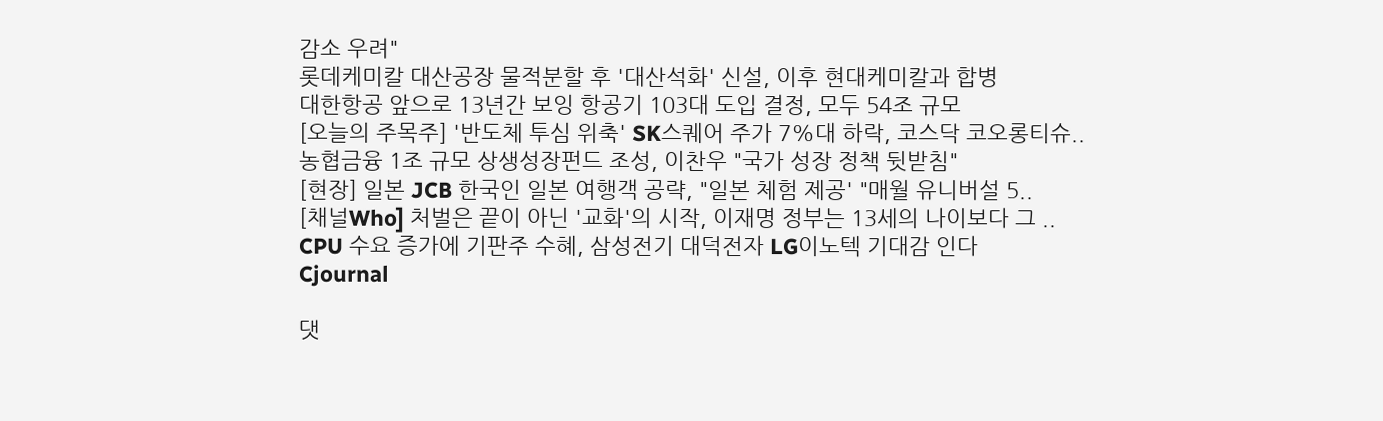감소 우려"
롯데케미칼 대산공장 물적분할 후 '대산석화' 신설, 이후 현대케미칼과 합병
대한항공 앞으로 13년간 보잉 항공기 103대 도입 결정, 모두 54조 규모
[오늘의 주목주] '반도체 투심 위축' SK스퀘어 주가 7%대 하락, 코스닥 코오롱티슈..
농협금융 1조 규모 상생성장펀드 조성, 이찬우 "국가 성장 정책 뒷받침"
[현장] 일본 JCB 한국인 일본 여행객 공략, "일본 체험 제공' "매월 유니버설 5..
[채널Who] 처벌은 끝이 아닌 '교화'의 시작, 이재명 정부는 13세의 나이보다 그 ..
CPU 수요 증가에 기판주 수혜, 삼성전기 대덕전자 LG이노텍 기대감 인다
Cjournal

댓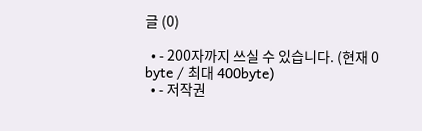글 (0)

  • - 200자까지 쓰실 수 있습니다. (현재 0 byte / 최대 400byte)
  • - 저작권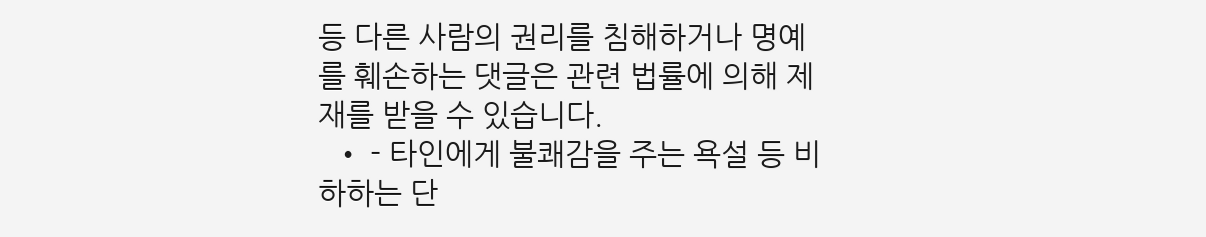등 다른 사람의 권리를 침해하거나 명예를 훼손하는 댓글은 관련 법률에 의해 제재를 받을 수 있습니다.
  • - 타인에게 불쾌감을 주는 욕설 등 비하하는 단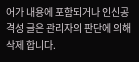어가 내용에 포함되거나 인신공격성 글은 관리자의 판단에 의해 삭제 합니다.